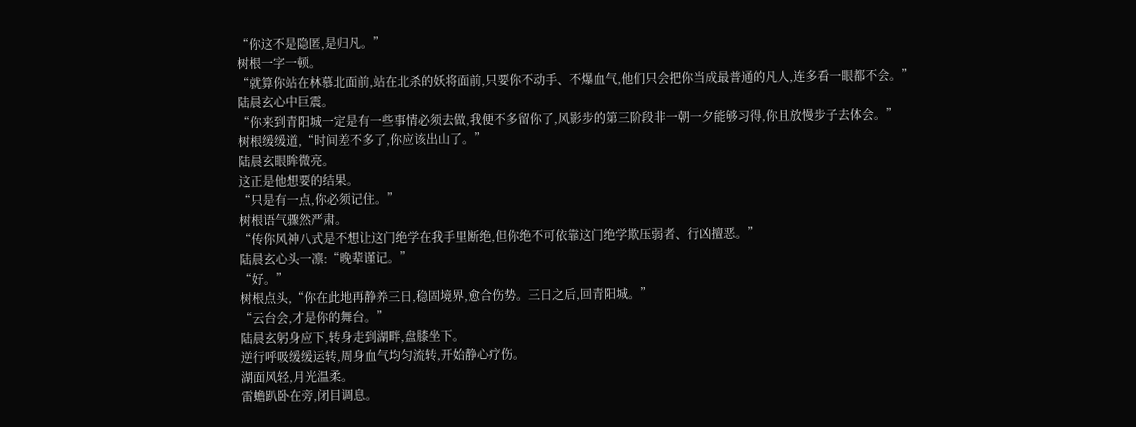“你这不是隐匿,是归凡。”
树根一字一顿。
“就算你站在林慕北面前,站在北杀的妖将面前,只要你不动手、不爆血气,他们只会把你当成最普通的凡人,连多看一眼都不会。”
陆晨玄心中巨震。
“你来到青阳城一定是有一些事情必须去做,我便不多留你了,风影步的第三阶段非一朝一夕能够习得,你且放慢步子去体会。”
树根缓缓道,“时间差不多了,你应该出山了。”
陆晨玄眼眸微亮。
这正是他想要的结果。
“只是有一点,你必须记住。”
树根语气骤然严肃。
“传你风神八式是不想让这门绝学在我手里断绝,但你绝不可依靠这门绝学欺压弱者、行凶擅恶。”
陆晨玄心头一凛:“晚辈谨记。”
“好。”
树根点头,“你在此地再静养三日,稳固境界,愈合伤势。三日之后,回青阳城。”
“云台会,才是你的舞台。”
陆晨玄躬身应下,转身走到湖畔,盘膝坐下。
逆行呼吸缓缓运转,周身血气均匀流转,开始静心疗伤。
湖面风轻,月光温柔。
雷蟾趴卧在旁,闭目调息。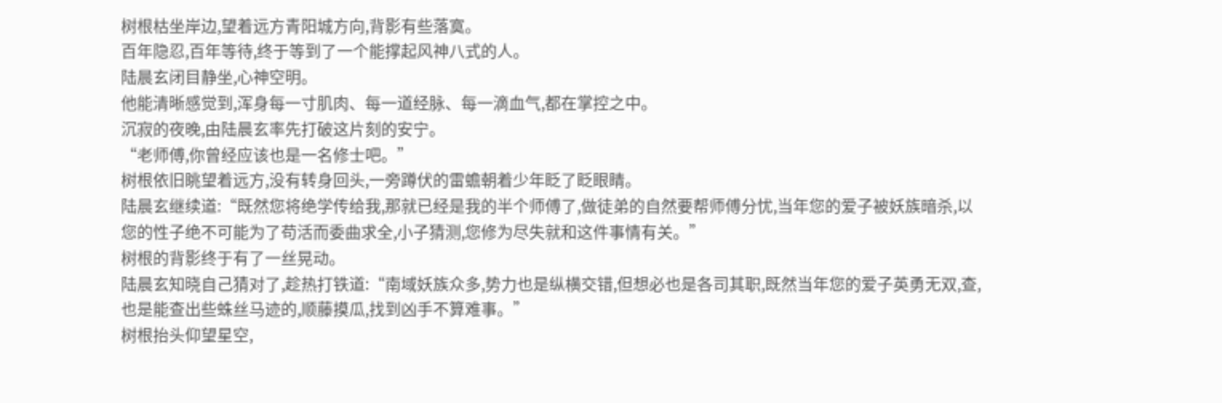树根枯坐岸边,望着远方青阳城方向,背影有些落寞。
百年隐忍,百年等待,终于等到了一个能撑起风神八式的人。
陆晨玄闭目静坐,心神空明。
他能清晰感觉到,浑身每一寸肌肉、每一道经脉、每一滴血气,都在掌控之中。
沉寂的夜晚,由陆晨玄率先打破这片刻的安宁。
“老师傅,你曾经应该也是一名修士吧。”
树根依旧眺望着远方,没有转身回头,一旁蹲伏的雷蟾朝着少年眨了眨眼睛。
陆晨玄继续道:“既然您将绝学传给我,那就已经是我的半个师傅了,做徒弟的自然要帮师傅分忧,当年您的爱子被妖族暗杀,以您的性子绝不可能为了苟活而委曲求全,小子猜测,您修为尽失就和这件事情有关。”
树根的背影终于有了一丝晃动。
陆晨玄知晓自己猜对了,趁热打铁道:“南域妖族众多,势力也是纵横交错,但想必也是各司其职,既然当年您的爱子英勇无双,查,也是能查出些蛛丝马迹的,顺藤摸瓜,找到凶手不算难事。”
树根抬头仰望星空,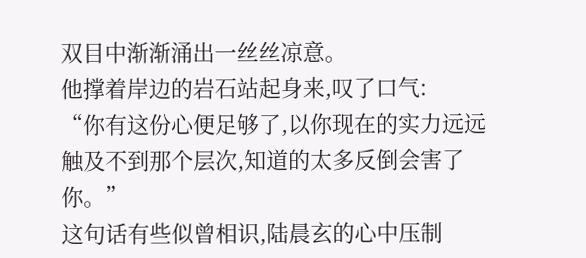双目中渐渐涌出一丝丝凉意。
他撑着岸边的岩石站起身来,叹了口气:
“你有这份心便足够了,以你现在的实力远远触及不到那个层次,知道的太多反倒会害了你。”
这句话有些似曾相识,陆晨玄的心中压制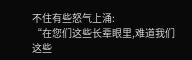不住有些怒气上涌:
“在您们这些长辈眼里,难道我们这些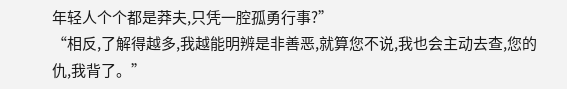年轻人个个都是莽夫,只凭一腔孤勇行事?”
“相反,了解得越多,我越能明辨是非善恶,就算您不说,我也会主动去查,您的仇,我背了。”